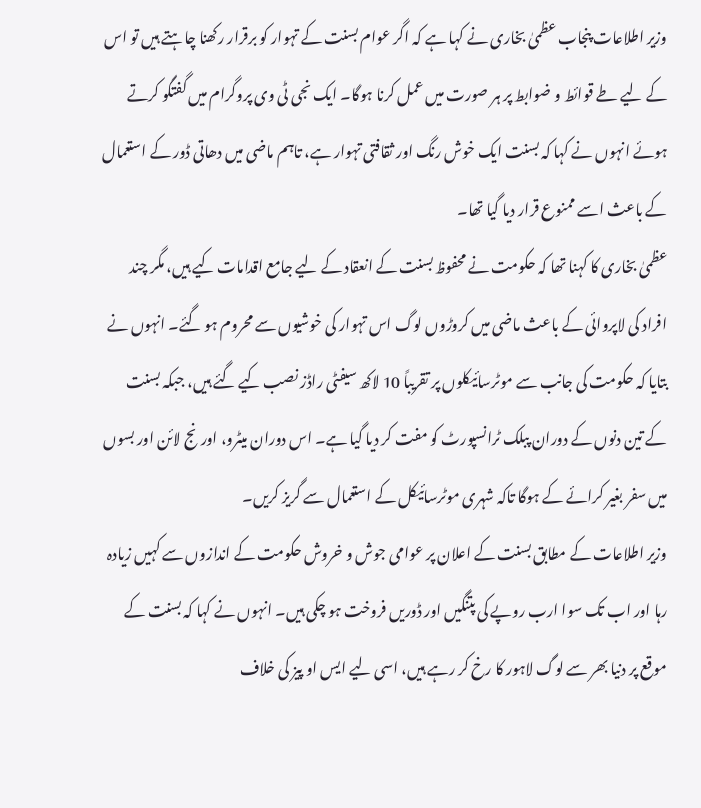وزیر اطلاعات پنجاب عظمیٰ بخاری نے کہا ہے کہ اگر عوام بسنت کے تہوار کو برقرار رکھنا چاہتے ہیں تو اس کے لیے طے قوائط و ضوابط پر ہر صورت میں عمل کرنا ہوگا۔ ایک نجی ٹی وی پروگرام میں گفتگو کرتے ہوئے انہوں نے کہا کہ بسنت ایک خوش رنگ اور ثقافتی تہوار ہے، تاہم ماضی میں دھاتی ڈور کے استعمال کے باعث اسے ممنوع قرار دیا گیا تھا۔
عظمیٰ بخاری کا کہنا تھا کہ حکومت نے محفوظ بسنت کے انعقاد کے لیے جامع اقدامات کیے ہیں، مگر چند افراد کی لاپروائی کے باعث ماضی میں کروڑوں لوگ اس تہوار کی خوشیوں سے محروم ہو گئے۔ انہوں نے بتایا کہ حکومت کی جانب سے موٹرسائیکلوں پر تقریباً 10 لاکھ سیفٹی راڈز نصب کیے گئے ہیں، جبکہ بسنت کے تین دنوں کے دوران پبلک ٹرانسپورٹ کو مفت کر دیا گیا ہے۔ اس دوران میٹرو، اورنج لائن اور بسوں میں سفر بغیر کرائے کے ہوگا تاکہ شہری موٹرسائیکل کے استعمال سے گریز کریں۔
وزیر اطلاعات کے مطابق بسنت کے اعلان پر عوامی جوش و خروش حکومت کے اندازوں سے کہیں زیادہ رہا اور اب تک سوا ارب روپے کی پتنگیں اور ڈوریں فروخت ہو چکی ہیں۔ انہوں نے کہا کہ بسنت کے موقع پر دنیا بھر سے لوگ لاہور کا رخ کر رہے ہیں، اسی لیے ایس او پیز کی خلاف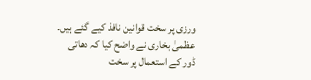ورزی پر سخت قوانین نافذ کیے گئے ہیں۔
عظمیٰ بخاری نے واضح کیا کہ دھاتی ڈور کے استعمال پر سخت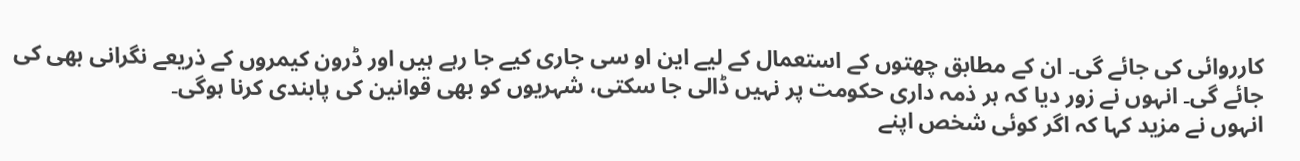کارروائی کی جائے گی۔ ان کے مطابق چھتوں کے استعمال کے لیے این او سی جاری کیے جا رہے ہیں اور ڈرون کیمروں کے ذریعے نگرانی بھی کی جائے گی۔ انہوں نے زور دیا کہ ہر ذمہ داری حکومت پر نہیں ڈالی جا سکتی، شہریوں کو بھی قوانین کی پابندی کرنا ہوگی۔
انہوں نے مزید کہا کہ اگر کوئی شخص اپنے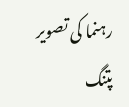رہنما کی تصویر پتنگ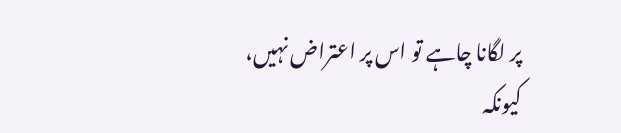پر لگانا چاہے تو اس پر اعتراض نہیں، کیونکہ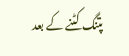پتنگ کٹنے کے بعد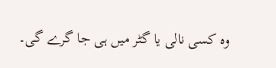وہ کسی نالی یا گٹر میں ہی جا گرے گی۔